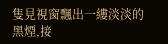隻見視窗飄出一縷淡淡的黑煙,接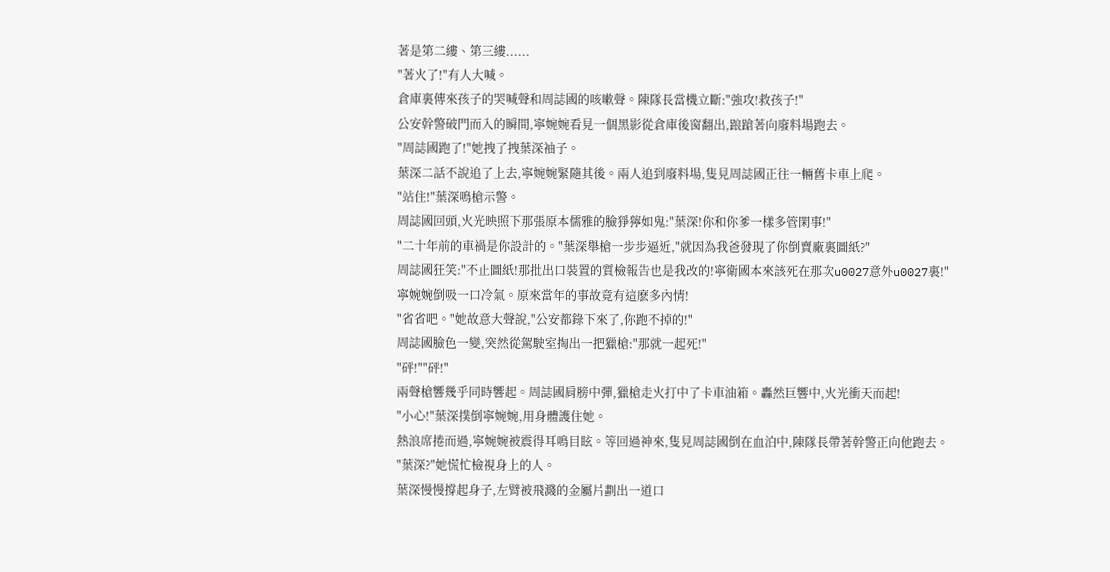著是第二縷、第三縷......
"著火了!"有人大喊。
倉庫裏傳來孩子的哭喊聲和周誌國的咳嗽聲。陳隊長當機立斷:"強攻!救孩子!"
公安幹警破門而入的瞬間,寧婉婉看見一個黑影從倉庫後窗翻出,踉蹌著向廢料場跑去。
"周誌國跑了!"她拽了拽葉深袖子。
葉深二話不說追了上去,寧婉婉緊隨其後。兩人追到廢料場,隻見周誌國正往一輛舊卡車上爬。
"站住!"葉深鳴槍示警。
周誌國回頭,火光映照下那張原本儒雅的臉猙獰如鬼:"葉深!你和你爹一樣多管閑事!"
"二十年前的車禍是你設計的。"葉深舉槍一步步逼近,"就因為我爸發現了你倒賣廠裏圖紙?"
周誌國狂笑:"不止圖紙!那批出口裝置的質檢報告也是我改的!寧衛國本來該死在那次u0027意外u0027裏!"
寧婉婉倒吸一口冷氣。原來當年的事故竟有這麽多內情!
"省省吧。"她故意大聲說,"公安都錄下來了,你跑不掉的!"
周誌國臉色一變,突然從駕駛室掏出一把獵槍:"那就一起死!"
"砰!""砰!"
兩聲槍響幾乎同時響起。周誌國肩膀中彈,獵槍走火打中了卡車油箱。轟然巨響中,火光衝天而起!
"小心!"葉深撲倒寧婉婉,用身體護住她。
熱浪席捲而過,寧婉婉被震得耳鳴目眩。等回過神來,隻見周誌國倒在血泊中,陳隊長帶著幹警正向他跑去。
"葉深?"她慌忙檢視身上的人。
葉深慢慢撐起身子,左臂被飛濺的金屬片劃出一道口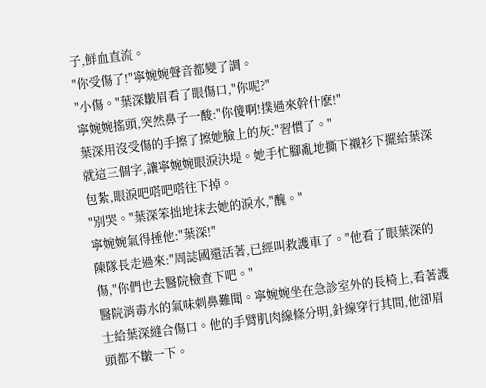子,鮮血直流。
"你受傷了!"寧婉婉聲音都變了調。
"小傷。"葉深皺眉看了眼傷口,"你呢?"
寧婉婉搖頭,突然鼻子一酸:"你傻啊!撲過來幹什麽!"
葉深用沒受傷的手擦了擦她臉上的灰:"習慣了。"
就這三個字,讓寧婉婉眼淚決堤。她手忙腳亂地撕下襯衫下擺給葉深包紮,眼淚吧嗒吧嗒往下掉。
"別哭。"葉深笨拙地抹去她的淚水,"醜。"
寧婉婉氣得捶他:"葉深!"
陳隊長走過來:"周誌國還活著,已經叫救護車了。"他看了眼葉深的傷,"你們也去醫院檢查下吧。"
醫院消毒水的氣味刺鼻難聞。寧婉婉坐在急診室外的長椅上,看著護士給葉深縫合傷口。他的手臂肌肉線條分明,針線穿行其間,他卻眉頭都不皺一下。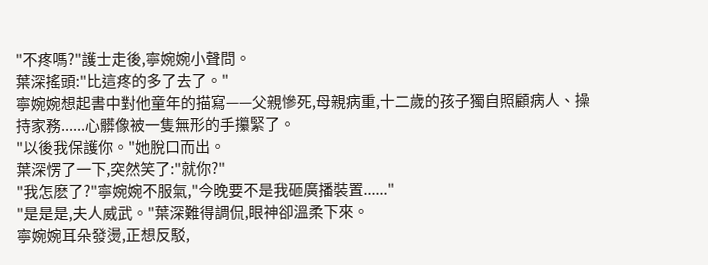"不疼嗎?"護士走後,寧婉婉小聲問。
葉深搖頭:"比這疼的多了去了。"
寧婉婉想起書中對他童年的描寫——父親慘死,母親病重,十二歲的孩子獨自照顧病人、操持家務......心髒像被一隻無形的手攥緊了。
"以後我保護你。"她脫口而出。
葉深愣了一下,突然笑了:"就你?"
"我怎麽了?"寧婉婉不服氣,"今晚要不是我砸廣播裝置......"
"是是是,夫人威武。"葉深難得調侃,眼神卻溫柔下來。
寧婉婉耳朵發燙,正想反駁,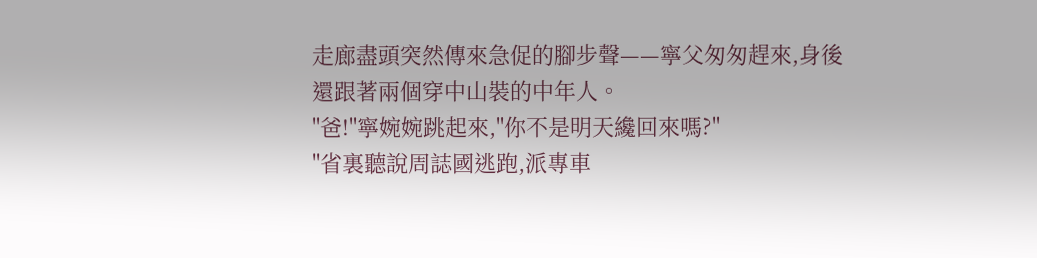走廊盡頭突然傳來急促的腳步聲——寧父匆匆趕來,身後還跟著兩個穿中山裝的中年人。
"爸!"寧婉婉跳起來,"你不是明天纔回來嗎?"
"省裏聽說周誌國逃跑,派專車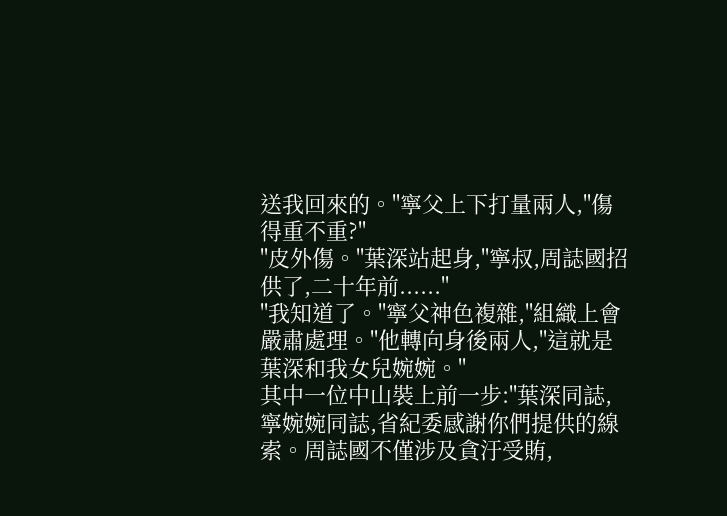送我回來的。"寧父上下打量兩人,"傷得重不重?"
"皮外傷。"葉深站起身,"寧叔,周誌國招供了,二十年前......"
"我知道了。"寧父神色複雜,"組織上會嚴肅處理。"他轉向身後兩人,"這就是葉深和我女兒婉婉。"
其中一位中山裝上前一步:"葉深同誌,寧婉婉同誌,省紀委感謝你們提供的線索。周誌國不僅涉及貪汙受賄,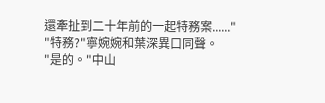還牽扯到二十年前的一起特務案......"
"特務?"寧婉婉和葉深異口同聲。
"是的。"中山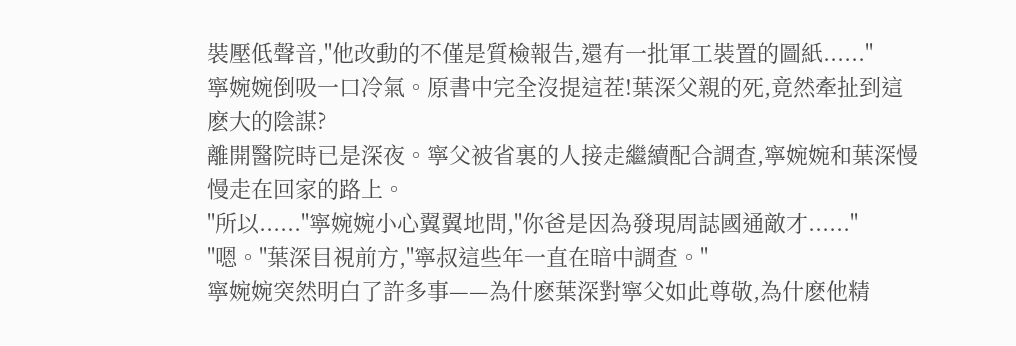裝壓低聲音,"他改動的不僅是質檢報告,還有一批軍工裝置的圖紙......"
寧婉婉倒吸一口冷氣。原書中完全沒提這茬!葉深父親的死,竟然牽扯到這麽大的陰謀?
離開醫院時已是深夜。寧父被省裏的人接走繼續配合調查,寧婉婉和葉深慢慢走在回家的路上。
"所以......"寧婉婉小心翼翼地問,"你爸是因為發現周誌國通敵才......"
"嗯。"葉深目視前方,"寧叔這些年一直在暗中調查。"
寧婉婉突然明白了許多事——為什麽葉深對寧父如此尊敬,為什麽他精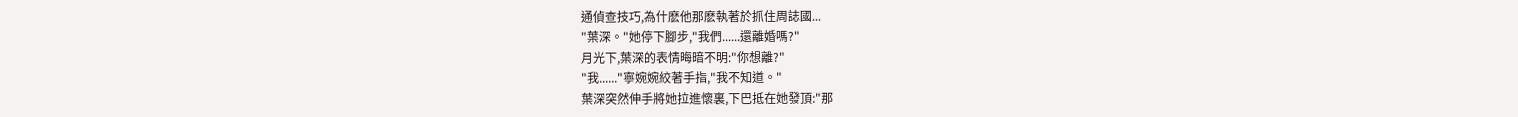通偵查技巧,為什麽他那麽執著於抓住周誌國...
"葉深。"她停下腳步,"我們......還離婚嗎?"
月光下,葉深的表情晦暗不明:"你想離?"
"我......"寧婉婉絞著手指,"我不知道。"
葉深突然伸手將她拉進懷裏,下巴抵在她發頂:"那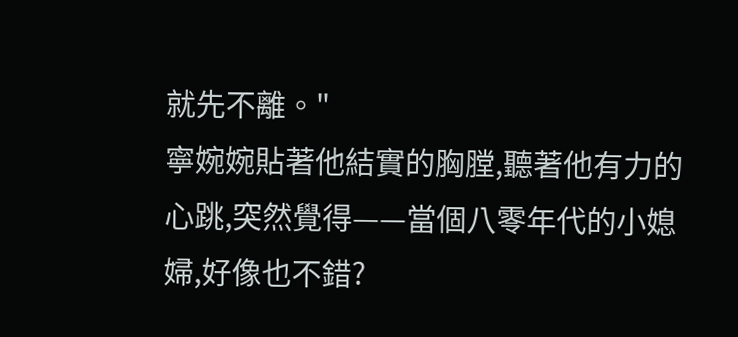就先不離。"
寧婉婉貼著他結實的胸膛,聽著他有力的心跳,突然覺得——當個八零年代的小媳婦,好像也不錯?